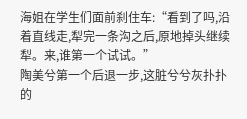海姐在学生们面前刹住车:“看到了吗,沿着直线走,犁完一条沟之后,原地掉头继续犁。来,谁第一个试试。”
陶美兮第一个后退一步,这脏兮兮灰扑扑的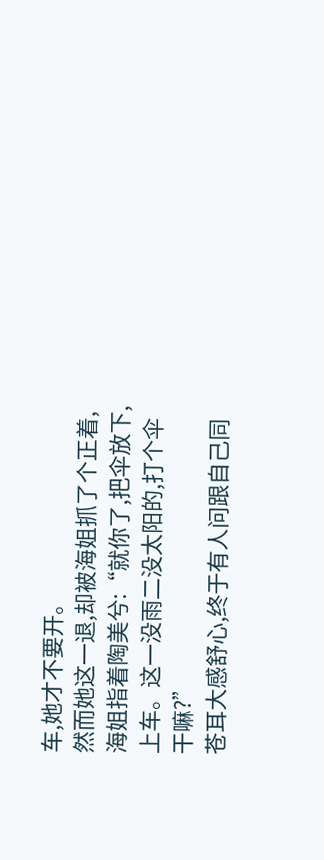车,她才不要开。
然而她这一退,却被海姐抓了个正着,海姐指着陶美兮:“就你了,把伞放下,上车。这一没雨二没太阳的,打个伞干嘛?”
苍耳大感舒心,终于有人问跟自己同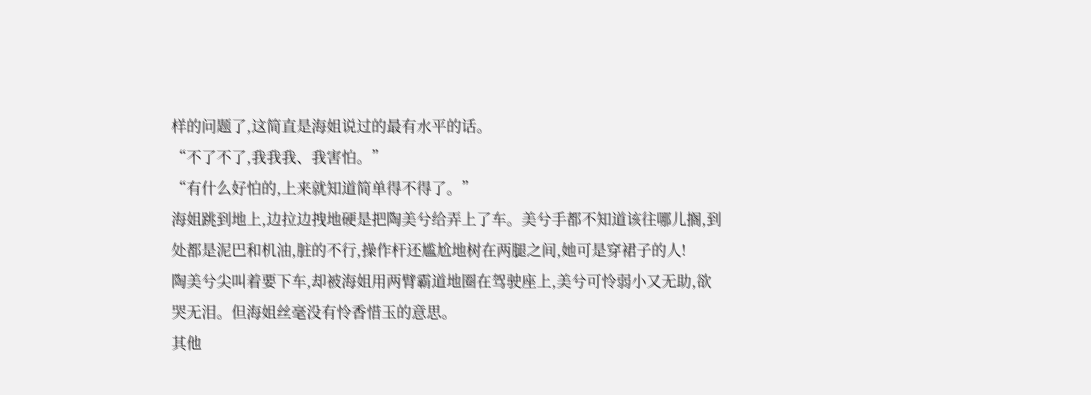样的问题了,这简直是海姐说过的最有水平的话。
“不了不了,我我我、我害怕。”
“有什么好怕的,上来就知道简单得不得了。”
海姐跳到地上,边拉边拽地硬是把陶美兮给弄上了车。美兮手都不知道该往哪儿搁,到处都是泥巴和机油,脏的不行,操作杆还尴尬地树在两腿之间,她可是穿裙子的人!
陶美兮尖叫着要下车,却被海姐用两臂霸道地圈在驾驶座上,美兮可怜弱小又无助,欲哭无泪。但海姐丝毫没有怜香惜玉的意思。
其他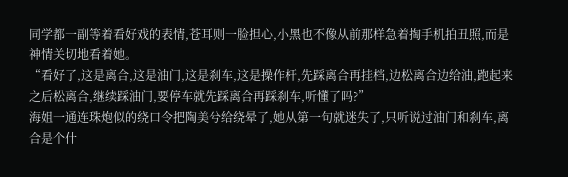同学都一副等着看好戏的表情,苍耳则一脸担心,小黑也不像从前那样急着掏手机拍丑照,而是神情关切地看着她。
“看好了,这是离合,这是油门,这是刹车,这是操作杆,先踩离合再挂档,边松离合边给油,跑起来之后松离合,继续踩油门,要停车就先踩离合再踩刹车,听懂了吗?”
海姐一通连珠炮似的绕口令把陶美兮给绕晕了,她从第一句就迷失了,只听说过油门和刹车,离合是个什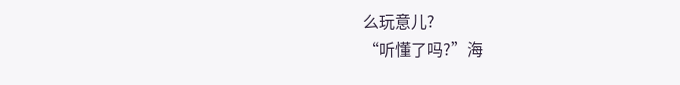么玩意儿?
“听懂了吗?”海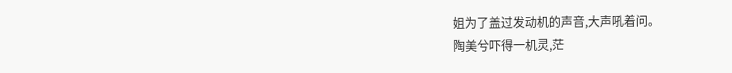姐为了盖过发动机的声音,大声吼着问。
陶美兮吓得一机灵,茫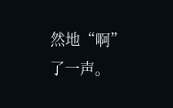然地“啊”了一声。